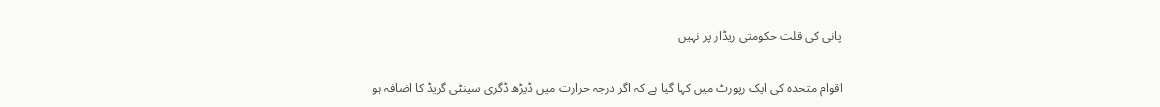پانی کی قلت حکومتی ریڈار پر نہیں

اقوام متحدہ کی ایک رپورٹ میں کہا گیا ہے کہ اگر درجہ حرارت میں ڈیڑھ ڈگری سینٹی گریڈ کا اضافہ ہو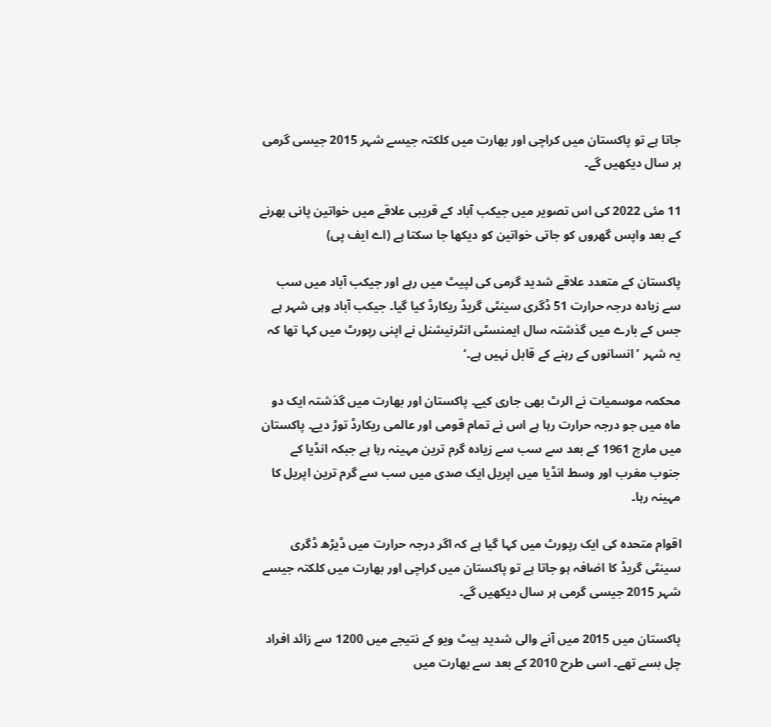جاتا ہے تو پاکستان میں کراچی اور بھارت میں کلکتہ جیسے شہر 2015 جیسی گرمی ہر سال دیکھیں گے۔

11 مئی 2022 کی اس تصویر میں جیکب آباد کے قریبی علاقے میں خواتین پانی بھرنے کے بعد واپس گھروں کو جاتی خواتین کو دیکھا جا سکتا ہے (اے ایف پی)

پاکستان کے متعدد علاقے شدید گرمی کی لپیٹ میں رہے اور جیکب آباد میں سب سے زیادہ درجہ حرارت 51 ڈگری سینٹی گریڈ ریکارڈ کیا گیا۔ جیکب آباد وہی شہر ہے جس کے بارے میں گذشتہ سال ایمنسٹی انٹرنیشنل نے اپنی رپورٹ میں کہا تھا کہ یہ شہر ’انسانوں کے رہنے کے قابل نہیں ہے۔‘

محکمہ موسمیات نے الرٹ بھی جاری کیے۔ پاکستان اور بھارت میں گذشتہ ایک دو ماہ میں جو درجہ حرارت رہا ہے اس نے تمام قومی اور عالمی ریکارڈ توڑ دیے۔ پاکستان میں مارچ 1961 کے بعد سے سب سے زیادہ گرم ترین مہینہ رہا ہے جبکہ انڈیا کے جنوب مغرب اور وسط انڈیا میں اپریل ایک صدی میں سب سے گرم ترین اپریل کا مہینہ رہا۔

اقوام متحدہ کی ایک رپورٹ میں کہا گیا ہے کہ اگر درجہ حرارت میں ڈیڑھ ڈگری سینٹی گریڈ کا اضافہ ہو جاتا ہے تو پاکستان میں کراچی اور بھارت میں کلکتہ جیسے شہر 2015 جیسی گرمی ہر سال دیکھیں گے۔

پاکستان میں 2015 میں آنے والی شدید ہیٹ ویو کے نتیجے میں 1200 سے زائد افراد چل بسے تھے۔ اسی طرح 2010 کے بعد سے بھارت میں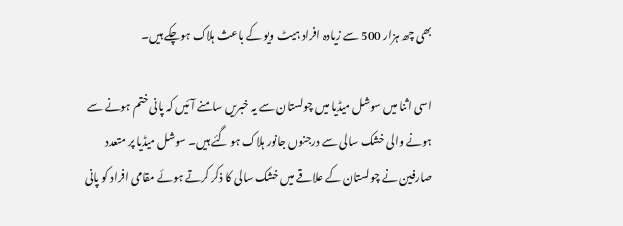بھی چھ ہزار 500 سے زیادہ افراد ہیٹ ویو کے باعث ہلاک ہوچکے ہیں۔

اسی اثنا میں سوشل میڈیا میں چولستان سے یہ خبریں سامنے آئیں کہ پانی ختم ہونے سے ہونے والی خشک سالی سے درجنوں جانور ہلاک ہو گئے ہیں۔ سوشل میڈیا پر متعدد صارفین نے چولستان کے علاقے میں خشک سالی کا ذکر کرتے ہوئے مقامی افراد کو پانی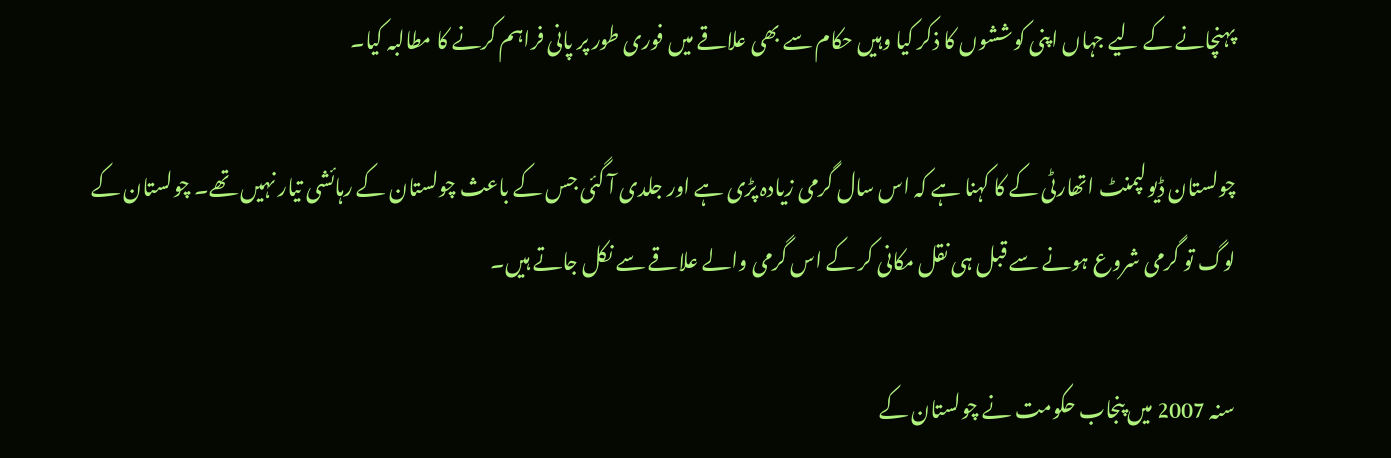پہنچانے کے لیے جہاں اپنی کوششوں کا ذکر کیا وہیں حکام سے بھی علاقے میں فوری طور پر پانی فراہم کرنے کا مطالبہ کیا۔

چولستان ڈیولپمنٹ اتھارٹی کے کا کہنا ہے کہ اس سال گرمی زیادہ پڑی ہے اور جلدی آ گئی جس کے باعث چولستان کے رہائشی تیار نہیں تھے۔ چولستان کے لوگ تو گرمی شروع ہونے سے قبل ہی نقل مکانی کر کے اس گرمی والے علاقے سے نکل جاتے ہیں۔

سنہ 2007 میں پنجاب حکومت نے چولستان کے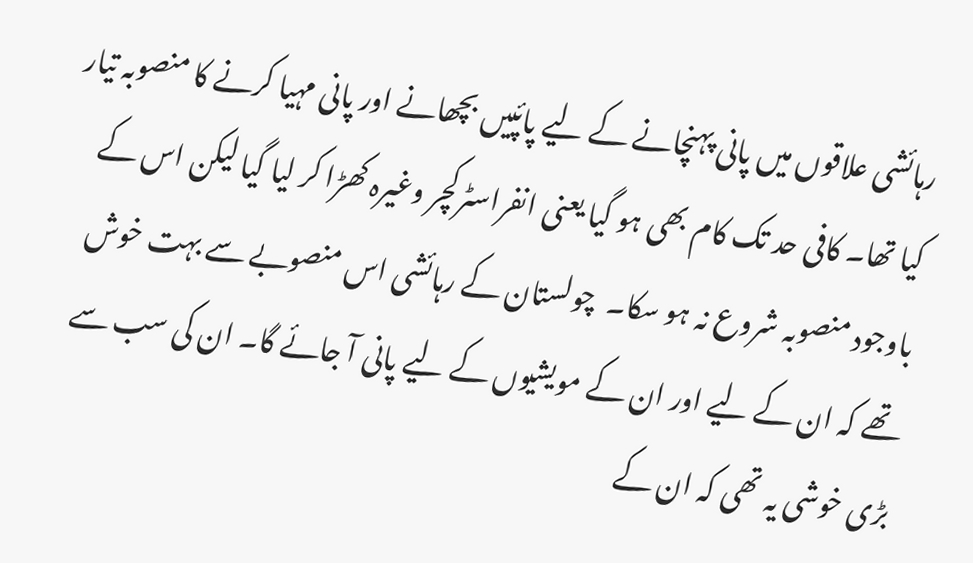رہائشی علاقوں میں پانی پہنچانے کے لیے پائپیں بچھانے اور پانی مہیا کرنے کا منصوبہ تیار کیا تھا۔ کافی حد تک کام بھی ہو گیا یعنی انفراسٹرکچر وغیرہ کھڑا کر لیا گیا لیکن اس کے باوجود منصوبہ شروع نہ ہو سکا۔  چولستان کے رہائشی اس منصوبے سے بہت خوش تھے کہ ان کے لیے اور ان کے مویشیوں کے لیے پانی آ جائے گا۔ ان کی سب سے بڑی خوشی یہ تھی کہ ان کے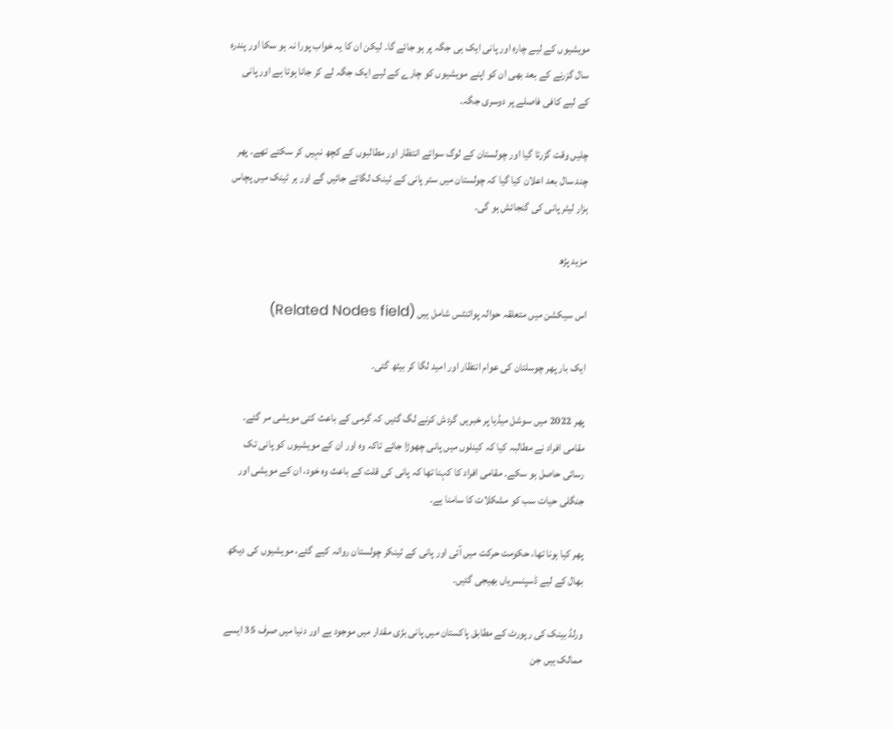مویشیوں کے لیے چارہ اور پانی ایک ہی جگہ پر ہو جائے گا۔ لیکن ان کا یہ خواب پورا نہ ہو سکا اور پندرہ سال گزرنے کے بعد بھی ان کو اپنے مویشیوں کو چارے کے لیے ایک جگہ لے کر جانا ہوتا ہے اور پانی کے لیے کافی فاصلے پر دوسری جگہ۔

چلیں وقت گزرتا گیا اور چولستان کے لوگ سوائے انتظار اور مطالبوں کے کچھ نہیں کر سکتے تھے۔ پھر چند سال بعد اعلان کیا گیا کہ چولستان میں ستر پانی کے ٹینک لگائے جائیں گے اور ہر ٹینک میں پچاس ہزار لیٹر پانی کی گنجائش ہو گی۔

مزید پڑھ

اس سیکشن میں متعلقہ حوالہ پوائنٹس شامل ہیں (Related Nodes field)

ایک بار پھر چوسلتان کی عوام انتظار اور امید لگا کر بیٹھ گئی۔

پھر 2022 میں سوشل میڈیا پر خبریں گردش کرنے لگ گئیں کہ گرمی کے باعث کئی مویشی مر گئے۔ مقامی افراد نے مطالبہ کیا کہ کینلوں میں پانی چھوڑا جائے تاکہ وہ اور ان کے مویشیوں کو پانی تک رسائی حاصل ہو سکے۔ مقامی افراد کا کہنا تھا کہ پانی کی قلت کے باعث وہ خود، ان کے مویشی اور جنگلی حیات سب کو مشکلات کا سامنا ہے۔

پھر کیا ہونا تھا، حکومت حرکت میں آئی اور پانی کے ٹینکر چولستان روانہ کیے گئے، مویشیوں کی دیکھ بھال کے لیے ڈسپنسریاں بھیجی گئیں۔

ورلڈ بینک کی رپورٹ کے مطابق پاکستان میں پانی بڑی مقدار میں موجود ہے اور دنیا میں صرف 35 ایسے ممالک ہیں جن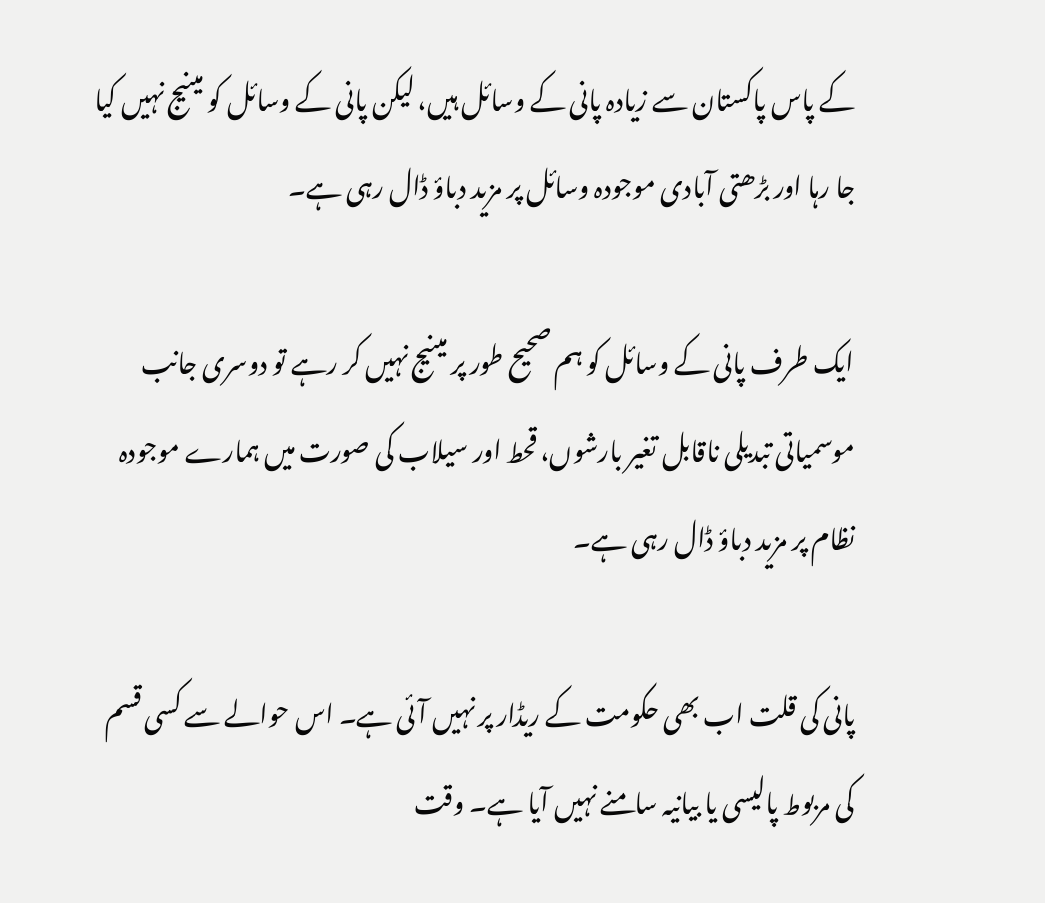کے پاس پاکستان سے زیادہ پانی کے وسائل ہیں، لیکن پانی کے وسائل کو مینیج نہیں کیا جا رہا اور بڑھتی آبادی موجودہ وسائل پر مزید دباؤ ڈال رہی ہے۔

ایک طرف پانی کے وسائل کو ہم صحیح طور پر مینیج نہیں کر رہے تو دوسری جانب موسمیاتی تبدیلی ناقابل تغیر بارشوں، قحط اور سیلاب کی صورت میں ہمارے موجودہ نظام پر مزید دباؤ ڈال رہی ہے۔

پانی کی قلت اب بھی حکومت کے ریڈار پر نہیں آئی ہے۔ اس حوالے سے کسی قسم کی مربوط پالیسی یا بیانیہ سامنے نہیں آیا ہے۔ وقت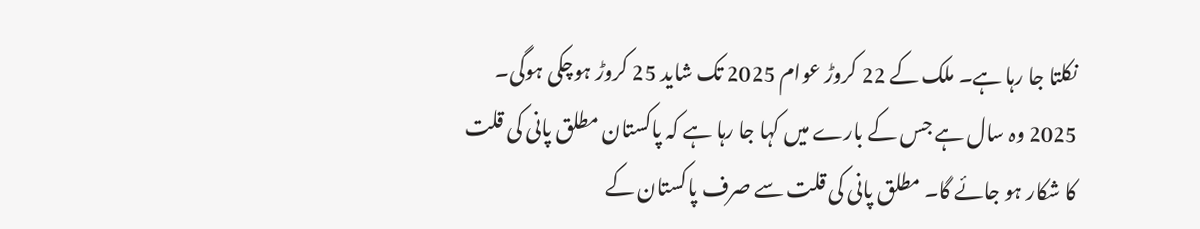نکلتا جا رہا ہے۔ ملک کے 22 کروڑ عوام 2025 تک شاید 25 کروڑ ہوچکی ہوگی۔ 2025 وہ سال ہے جس کے بارے میں کہا جا رہا ہے کہ پاکستان مطلق پانی کی قلت کا شکار ہو جائے گا۔ مطلق پانی کی قلت سے صرف پاکستان کے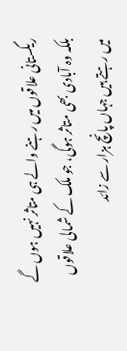ریگستانی علاقوں میں رہنے والے ہی متاثر نہیں ہوں گے بلکہ وہ آبادی بھی متاثر ہوگی، جو ملک کے شمالی علاقوں میں رہتے ہیں جہاں پانچ ہزار سے زائد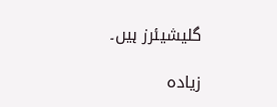گلیشیئرز ہیں۔

زیادہ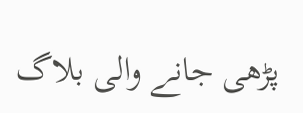پڑھی جانے والی بلاگ